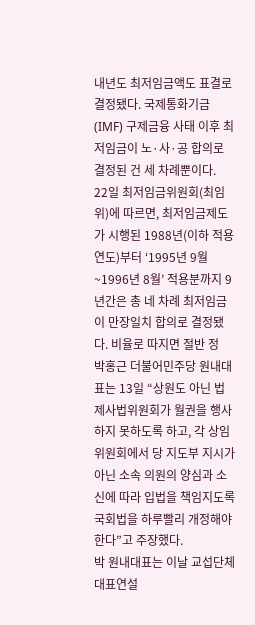내년도 최저임금액도 표결로 결정됐다. 국제통화기금(IMF) 구제금융 사태 이후 최저임금이 노·사·공 합의로 결정된 건 세 차례뿐이다.
22일 최저임금위원회(최임위)에 따르면, 최저임금제도가 시행된 1988년(이하 적용연도)부터 ‘1995년 9월~1996년 8월’ 적용분까지 9년간은 총 네 차례 최저임금이 만장일치 합의로 결정됐다. 비율로 따지면 절반 정
박홍근 더불어민주당 원내대표는 13일 “상원도 아닌 법제사법위원회가 월권을 행사하지 못하도록 하고, 각 상임위원회에서 당 지도부 지시가 아닌 소속 의원의 양심과 소신에 따라 입법을 책임지도록 국회법을 하루빨리 개정해야 한다”고 주장했다.
박 원내대표는 이날 교섭단체 대표연설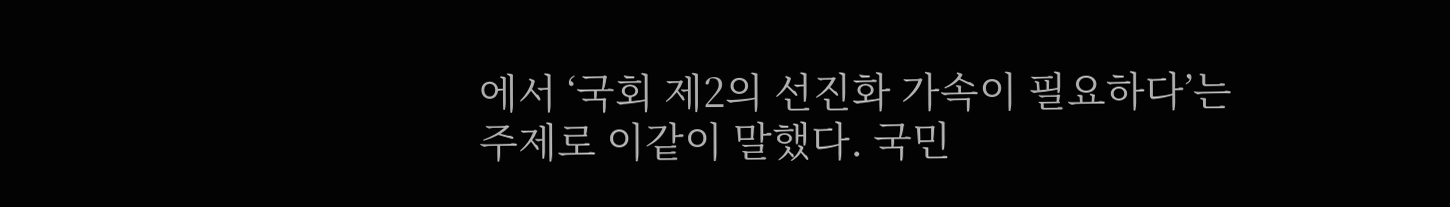에서 ‘국회 제2의 선진화 가속이 필요하다’는 주제로 이같이 말했다. 국민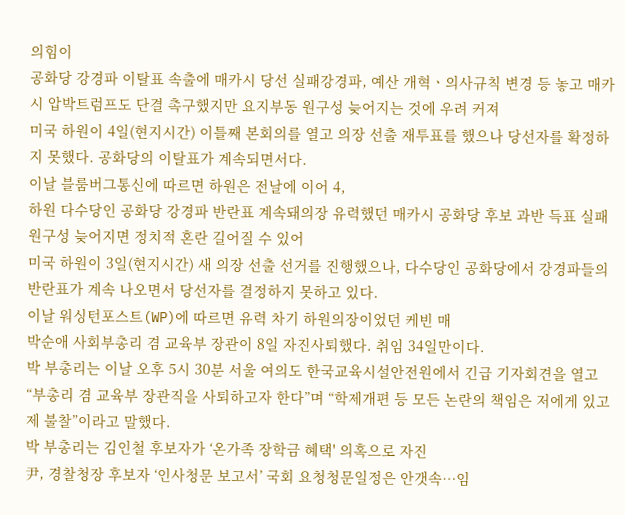의힘이
공화당 강경파 이탈표 속출에 매카시 당선 실패강경파, 예산 개혁ㆍ의사규칙 변경 등 놓고 매카시 압박트럼프도 단결 촉구했지만 요지부동 원구성 늦어지는 것에 우려 커져
미국 하원이 4일(현지시간) 이틀째 본회의를 열고 의장 선출 재투표를 했으나 당선자를 확정하지 못했다. 공화당의 이탈표가 계속되면서다.
이날 블룸버그통신에 따르면 하원은 전날에 이어 4,
하원 다수당인 공화당 강경파 반란표 계속돼의장 유력했던 매카시 공화당 후보 과반 득표 실패원구성 늦어지면 정치적 혼란 길어질 수 있어
미국 하원이 3일(현지시간) 새 의장 선출 선거를 진행했으나, 다수당인 공화당에서 강경파들의 반란표가 계속 나오면서 당선자를 결정하지 못하고 있다.
이날 워싱턴포스트(WP)에 따르면 유력 차기 하원의장이었던 케빈 매
박순애 사회부총리 겸 교육부 장관이 8일 자진사퇴했다. 취임 34일만이다.
박 부총리는 이날 오후 5시 30분 서울 여의도 한국교육시설안전원에서 긴급 기자회견을 열고 “부총리 겸 교육부 장관직을 사퇴하고자 한다”며 “학제개편 등 모든 논란의 책임은 저에게 있고 제 불찰”이라고 말했다.
박 부총리는 김인철 후보자가 ‘온가족 장학금 혜택' 의혹으로 자진
尹, 경찰청장 후보자 ‘인사청문 보고서’ 국회 요청청문일정은 안갯속…임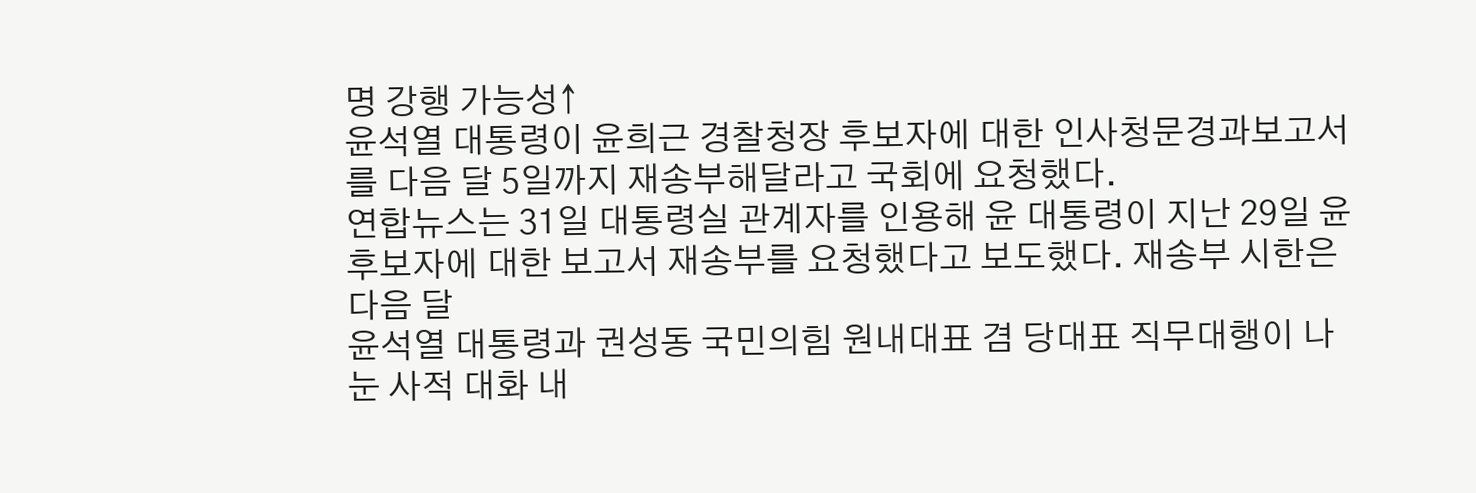명 강행 가능성↑
윤석열 대통령이 윤희근 경찰청장 후보자에 대한 인사청문경과보고서를 다음 달 5일까지 재송부해달라고 국회에 요청했다.
연합뉴스는 31일 대통령실 관계자를 인용해 윤 대통령이 지난 29일 윤 후보자에 대한 보고서 재송부를 요청했다고 보도했다. 재송부 시한은 다음 달
윤석열 대통령과 권성동 국민의힘 원내대표 겸 당대표 직무대행이 나눈 사적 대화 내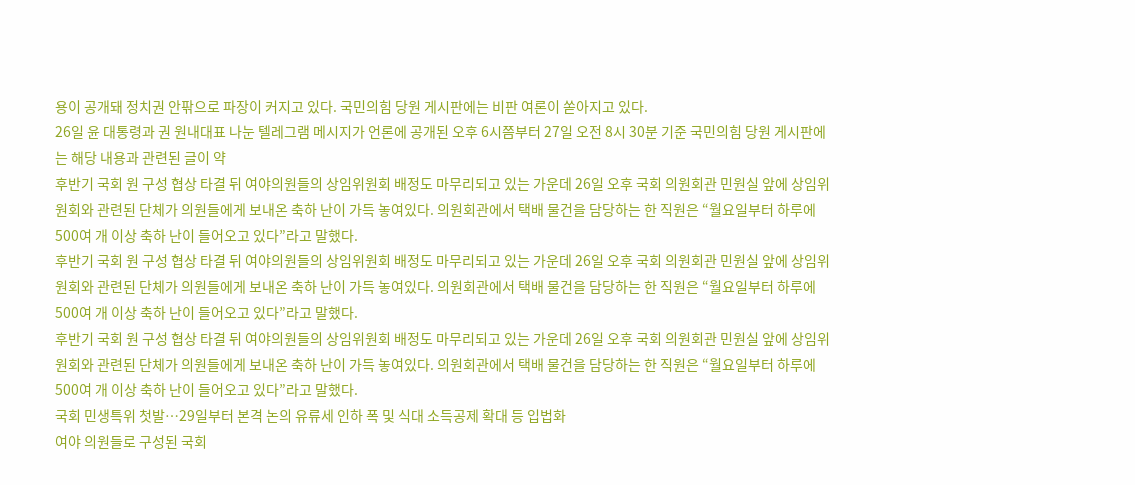용이 공개돼 정치권 안팎으로 파장이 커지고 있다. 국민의힘 당원 게시판에는 비판 여론이 쏟아지고 있다.
26일 윤 대통령과 권 원내대표 나눈 텔레그램 메시지가 언론에 공개된 오후 6시쯤부터 27일 오전 8시 30분 기준 국민의힘 당원 게시판에는 해당 내용과 관련된 글이 약
후반기 국회 원 구성 협상 타결 뒤 여야의원들의 상임위원회 배정도 마무리되고 있는 가운데 26일 오후 국회 의원회관 민원실 앞에 상임위원회와 관련된 단체가 의원들에게 보내온 축하 난이 가득 놓여있다. 의원회관에서 택배 물건을 담당하는 한 직원은 “월요일부터 하루에 500여 개 이상 축하 난이 들어오고 있다”라고 말했다.
후반기 국회 원 구성 협상 타결 뒤 여야의원들의 상임위원회 배정도 마무리되고 있는 가운데 26일 오후 국회 의원회관 민원실 앞에 상임위원회와 관련된 단체가 의원들에게 보내온 축하 난이 가득 놓여있다. 의원회관에서 택배 물건을 담당하는 한 직원은 “월요일부터 하루에 500여 개 이상 축하 난이 들어오고 있다”라고 말했다.
후반기 국회 원 구성 협상 타결 뒤 여야의원들의 상임위원회 배정도 마무리되고 있는 가운데 26일 오후 국회 의원회관 민원실 앞에 상임위원회와 관련된 단체가 의원들에게 보내온 축하 난이 가득 놓여있다. 의원회관에서 택배 물건을 담당하는 한 직원은 “월요일부터 하루에 500여 개 이상 축하 난이 들어오고 있다”라고 말했다.
국회 민생특위 첫발…29일부터 본격 논의 유류세 인하 폭 및 식대 소득공제 확대 등 입법화
여야 의원들로 구성된 국회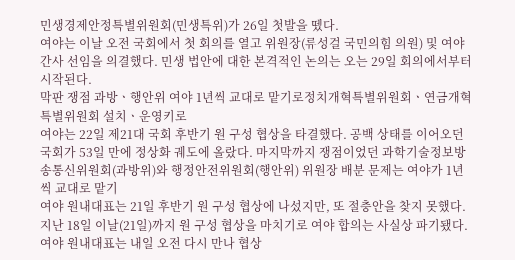민생경제안정특별위원회(민생특위)가 26일 첫발을 뗐다.
여야는 이날 오전 국회에서 첫 회의를 열고 위원장(류성걸 국민의힘 의원) 및 여야 간사 선임을 의결했다. 민생 법안에 대한 본격적인 논의는 오는 29일 회의에서부터 시작된다.
막판 쟁점 과방ㆍ행안위 여야 1년씩 교대로 맡기로정치개혁특별위원회ㆍ연금개혁특별위원회 설치ㆍ운영키로
여야는 22일 제21대 국회 후반기 원 구성 협상을 타결했다. 공백 상태를 이어오던 국회가 53일 만에 정상화 궤도에 올랐다. 마지막까지 쟁점이었던 과학기술정보방송통신위원회(과방위)와 행정안전위원회(행안위) 위원장 배분 문제는 여야가 1년씩 교대로 맡기
여야 원내대표는 21일 후반기 원 구성 협상에 나섰지만, 또 절충안을 찾지 못했다. 지난 18일 이날(21일)까지 원 구성 협상을 마치기로 여야 합의는 사실상 파기됐다. 여야 원내대표는 내일 오전 다시 만나 협상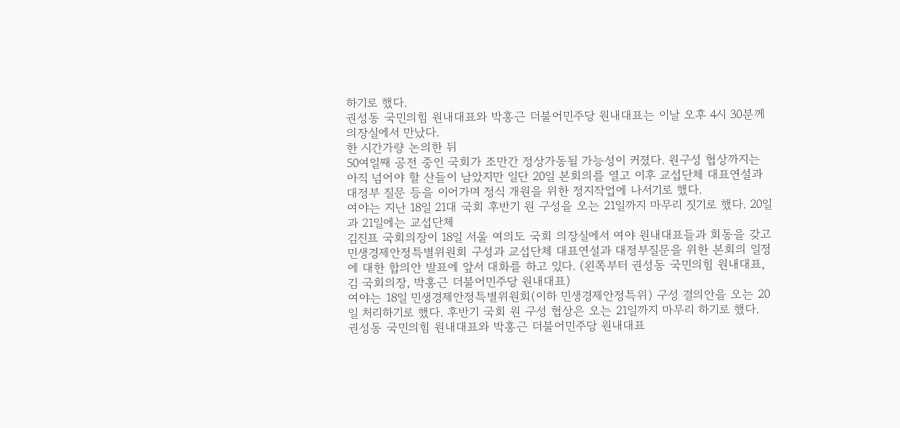하기로 했다.
권성동 국민의힘 원내대표와 박홍근 더불어민주당 원내대표는 이날 오후 4시 30분께 의장실에서 만났다.
한 시간가량 논의한 뒤
50여일째 공전 중인 국회가 조만간 정상가동될 가능성이 커졌다. 원구성 협상까지는 아직 넘어야 할 산들이 남았지만 일단 20일 본회의를 열고 이후 교섭단체 대표연설과 대정부 질문 등을 이어가며 정식 개원을 위한 정지작업에 나서기로 했다.
여야는 지난 18일 21대 국회 후반기 원 구성을 오는 21일까지 마무리 짓기로 했다. 20일과 21일에는 교섭단체
김진표 국회의장이 18일 서울 여의도 국회 의장실에서 여야 원내대표들과 회동을 갖고 민생경제안정특별위원회 구성과 교섭단체 대표연설과 대정부질문을 위한 본회의 일정에 대한 합의안 발표에 앞서 대화를 하고 있다. (왼쪽부터 권성동 국민의힘 원내대표, 김 국회의장, 박홍근 더불어민주당 원내대표)
여야는 18일 민생경제안정특별위원회(이하 민생경제안정특위) 구성 결의안을 오는 20일 처리하기로 했다. 후반기 국회 원 구성 협상은 오는 21일까지 마무리 하기로 했다.
권성동 국민의힘 원내대표와 박홍근 더불어민주당 원내대표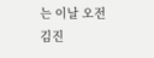는 이날 오전 김진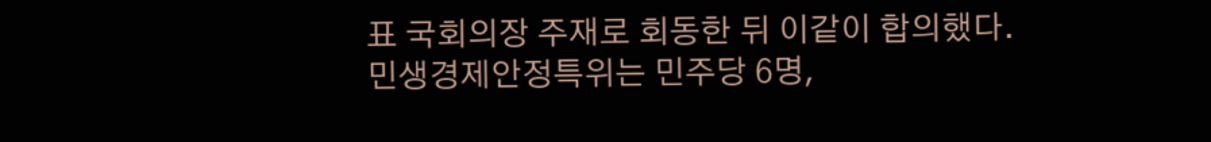표 국회의장 주재로 회동한 뒤 이같이 합의했다.
민생경제안정특위는 민주당 6명,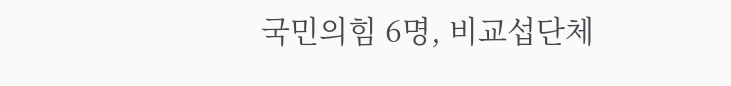국민의힘 6명, 비교섭단체